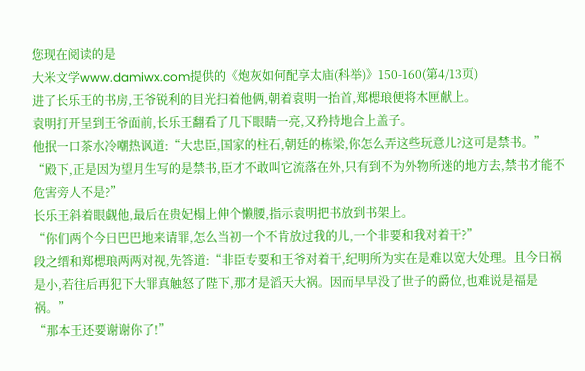您现在阅读的是
大米文学www.damiwx.com提供的《炮灰如何配享太庙(科举)》150-160(第4/13页)
进了长乐王的书房,王爷锐利的目光扫着他俩,朝着袁明一抬首,郑楒琅便将木匣献上。
袁明打开呈到王爷面前,长乐王翻看了几下眼睛一亮,又矜持地合上盖子。
他抿一口茶水冷嘲热讽道:“大忠臣,国家的柱石,朝廷的栋梁,你怎么弄这些玩意儿?这可是禁书。”
“殿下,正是因为望月生写的是禁书,臣才不敢叫它流落在外,只有到不为外物所迷的地方去,禁书才能不危害旁人不是?”
长乐王斜着眼觑他,最后在贵妃榻上伸个懒腰,指示袁明把书放到书架上。
“你们两个今日巴巴地来请罪,怎么当初一个不肯放过我的儿,一个非要和我对着干?”
段之缙和郑楒琅两两对视,先答道:“非臣专要和王爷对着干,纪明所为实在是难以宽大处理。且今日祸是小,若往后再犯下大罪真触怒了陛下,那才是滔天大祸。因而早早没了世子的爵位,也难说是福是祸。”
“那本王还要谢谢你了!”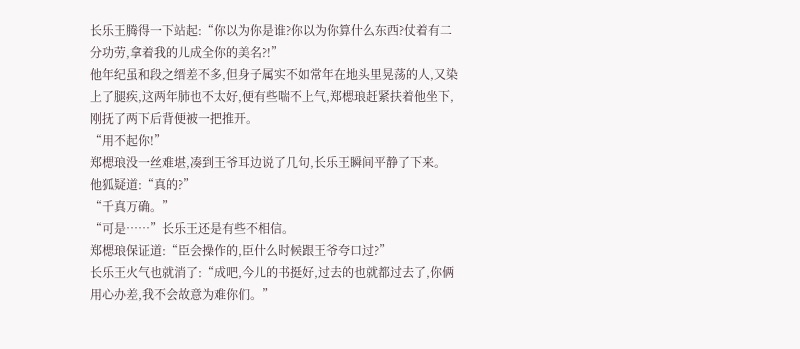长乐王腾得一下站起:“你以为你是谁?你以为你算什么东西?仗着有二分功劳,拿着我的儿成全你的美名?!”
他年纪虽和段之缙差不多,但身子属实不如常年在地头里晃荡的人,又染上了腿疾,这两年肺也不太好,便有些喘不上气,郑楒琅赶紧扶着他坐下,刚抚了两下后背便被一把推开。
“用不起你!”
郑楒琅没一丝难堪,凑到王爷耳边说了几句,长乐王瞬间平静了下来。
他狐疑道:“真的?”
“千真万确。”
“可是……”长乐王还是有些不相信。
郑楒琅保证道:“臣会操作的,臣什么时候跟王爷夸口过?”
长乐王火气也就消了:“成吧,今儿的书挺好,过去的也就都过去了,你俩用心办差,我不会故意为难你们。”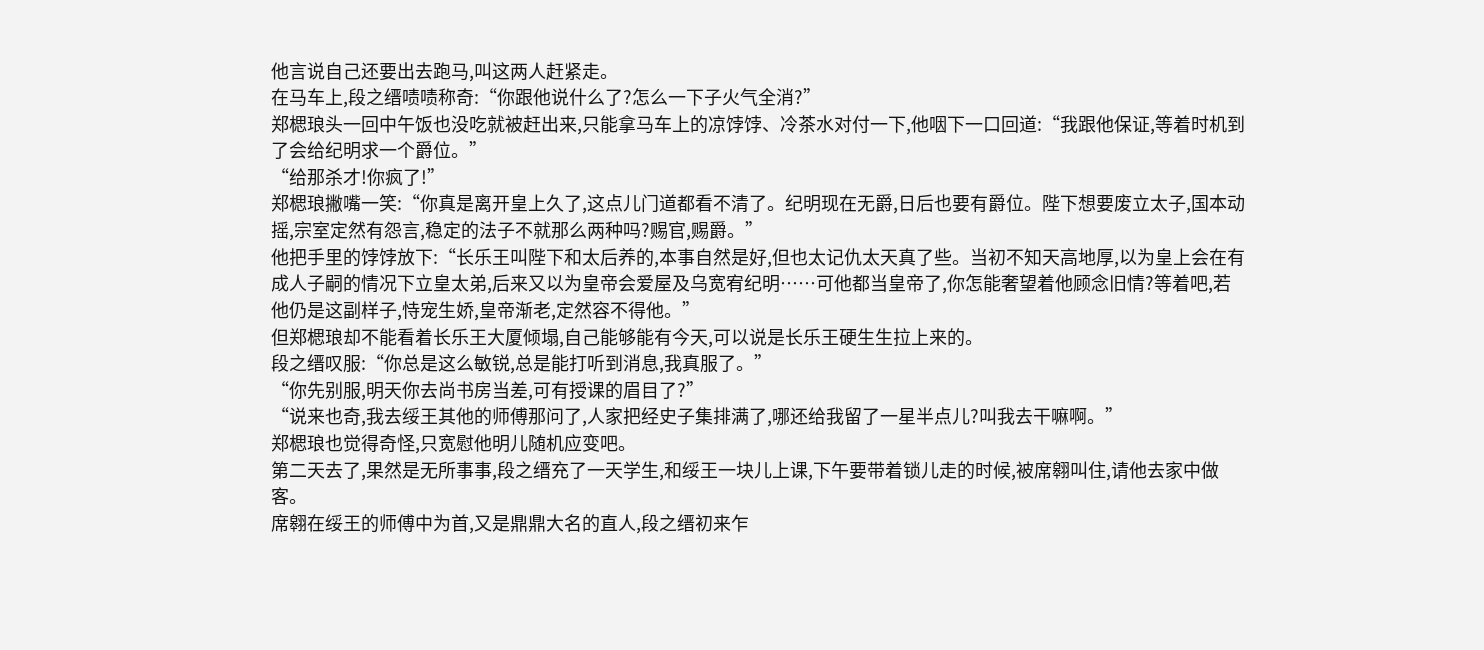他言说自己还要出去跑马,叫这两人赶紧走。
在马车上,段之缙啧啧称奇:“你跟他说什么了?怎么一下子火气全消?”
郑楒琅头一回中午饭也没吃就被赶出来,只能拿马车上的凉饽饽、冷茶水对付一下,他咽下一口回道:“我跟他保证,等着时机到了会给纪明求一个爵位。”
“给那杀才!你疯了!”
郑楒琅撇嘴一笑:“你真是离开皇上久了,这点儿门道都看不清了。纪明现在无爵,日后也要有爵位。陛下想要废立太子,国本动摇,宗室定然有怨言,稳定的法子不就那么两种吗?赐官,赐爵。”
他把手里的饽饽放下:“长乐王叫陛下和太后养的,本事自然是好,但也太记仇太天真了些。当初不知天高地厚,以为皇上会在有成人子嗣的情况下立皇太弟,后来又以为皇帝会爱屋及乌宽宥纪明……可他都当皇帝了,你怎能奢望着他顾念旧情?等着吧,若他仍是这副样子,恃宠生娇,皇帝渐老,定然容不得他。”
但郑楒琅却不能看着长乐王大厦倾塌,自己能够能有今天,可以说是长乐王硬生生拉上来的。
段之缙叹服:“你总是这么敏锐,总是能打听到消息,我真服了。”
“你先别服,明天你去尚书房当差,可有授课的眉目了?”
“说来也奇,我去绥王其他的师傅那问了,人家把经史子集排满了,哪还给我留了一星半点儿?叫我去干嘛啊。”
郑楒琅也觉得奇怪,只宽慰他明儿随机应变吧。
第二天去了,果然是无所事事,段之缙充了一天学生,和绥王一块儿上课,下午要带着锁儿走的时候,被席翱叫住,请他去家中做客。
席翱在绥王的师傅中为首,又是鼎鼎大名的直人,段之缙初来乍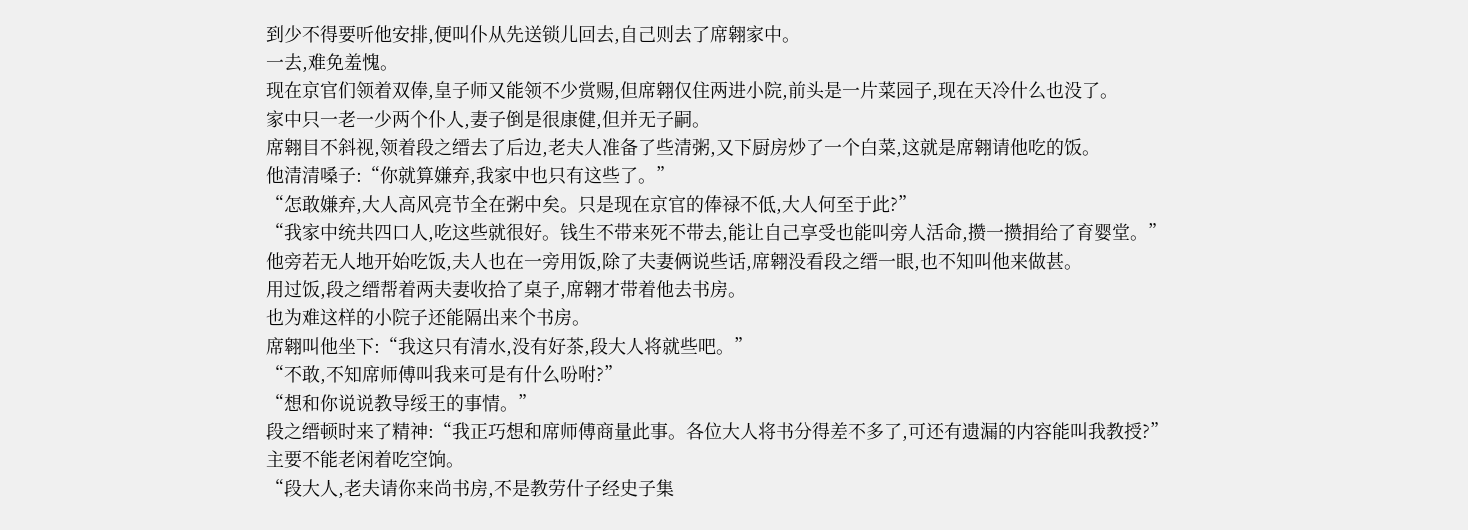到少不得要听他安排,便叫仆从先送锁儿回去,自己则去了席翱家中。
一去,难免羞愧。
现在京官们领着双俸,皇子师又能领不少赏赐,但席翱仅住两进小院,前头是一片菜园子,现在天冷什么也没了。
家中只一老一少两个仆人,妻子倒是很康健,但并无子嗣。
席翱目不斜视,领着段之缙去了后边,老夫人准备了些清粥,又下厨房炒了一个白菜,这就是席翱请他吃的饭。
他清清嗓子:“你就算嫌弃,我家中也只有这些了。”
“怎敢嫌弃,大人高风亮节全在粥中矣。只是现在京官的俸禄不低,大人何至于此?”
“我家中统共四口人,吃这些就很好。钱生不带来死不带去,能让自己享受也能叫旁人活命,攒一攒捐给了育婴堂。”
他旁若无人地开始吃饭,夫人也在一旁用饭,除了夫妻俩说些话,席翱没看段之缙一眼,也不知叫他来做甚。
用过饭,段之缙帮着两夫妻收拾了桌子,席翱才带着他去书房。
也为难这样的小院子还能隔出来个书房。
席翱叫他坐下:“我这只有清水,没有好茶,段大人将就些吧。”
“不敢,不知席师傅叫我来可是有什么吩咐?”
“想和你说说教导绥王的事情。”
段之缙顿时来了精神:“我正巧想和席师傅商量此事。各位大人将书分得差不多了,可还有遗漏的内容能叫我教授?”
主要不能老闲着吃空饷。
“段大人,老夫请你来尚书房,不是教劳什子经史子集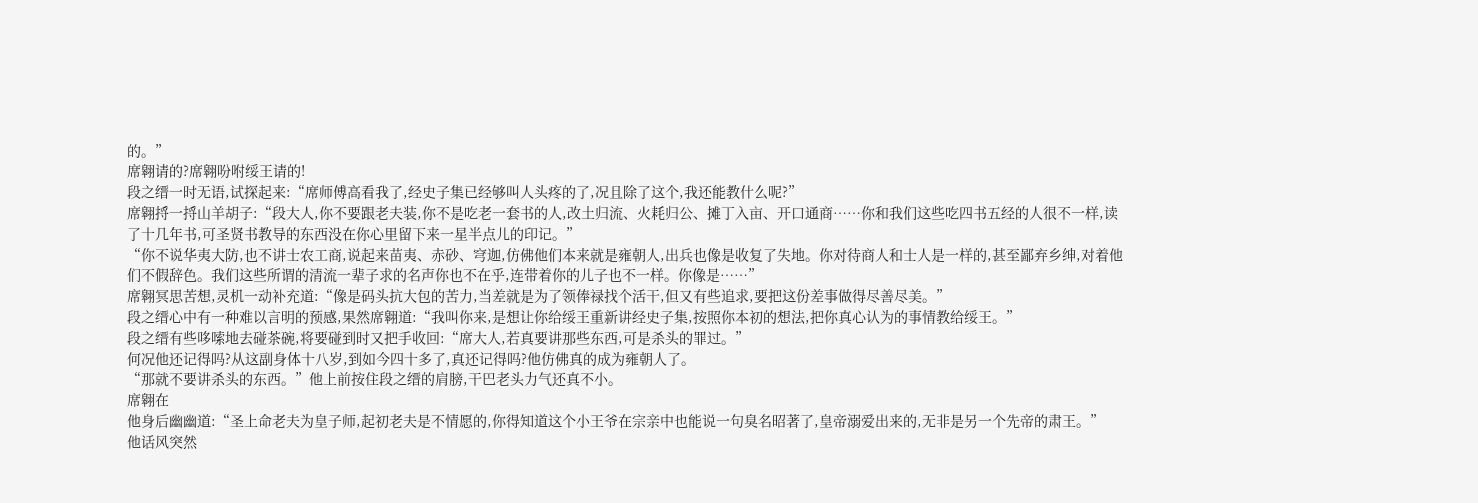的。”
席翱请的?席翱吩咐绥王请的!
段之缙一时无语,试探起来:“席师傅高看我了,经史子集已经够叫人头疼的了,况且除了这个,我还能教什么呢?”
席翱捋一捋山羊胡子:“段大人,你不要跟老夫装,你不是吃老一套书的人,改土归流、火耗归公、摊丁入亩、开口通商……你和我们这些吃四书五经的人很不一样,读了十几年书,可圣贤书教导的东西没在你心里留下来一星半点儿的印记。”
“你不说华夷大防,也不讲士农工商,说起来苗夷、赤砂、穹迦,仿佛他们本来就是雍朝人,出兵也像是收复了失地。你对待商人和士人是一样的,甚至鄙弃乡绅,对着他们不假辞色。我们这些所谓的清流一辈子求的名声你也不在乎,连带着你的儿子也不一样。你像是……”
席翱冥思苦想,灵机一动补充道:“像是码头抗大包的苦力,当差就是为了领俸禄找个活干,但又有些追求,要把这份差事做得尽善尽美。”
段之缙心中有一种难以言明的预感,果然席翱道:“我叫你来,是想让你给绥王重新讲经史子集,按照你本初的想法,把你真心认为的事情教给绥王。”
段之缙有些哆嗦地去碰茶碗,将要碰到时又把手收回:“席大人,若真要讲那些东西,可是杀头的罪过。”
何况他还记得吗?从这副身体十八岁,到如今四十多了,真还记得吗?他仿佛真的成为雍朝人了。
“那就不要讲杀头的东西。”他上前按住段之缙的肩膀,干巴老头力气还真不小。
席翱在
他身后幽幽道:“圣上命老夫为皇子师,起初老夫是不情愿的,你得知道这个小王爷在宗亲中也能说一句臭名昭著了,皇帝溺爱出来的,无非是另一个先帝的肃王。”
他话风突然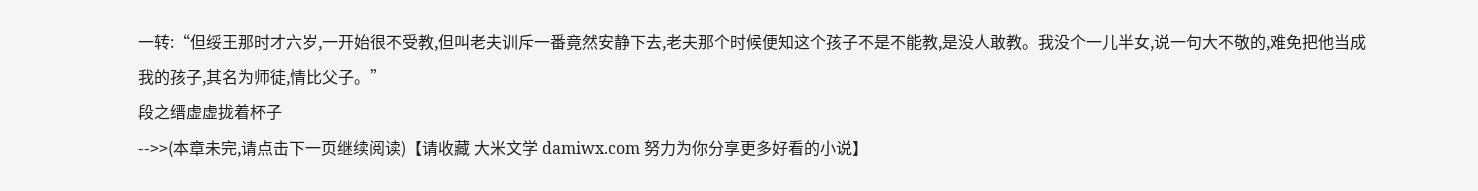一转:“但绥王那时才六岁,一开始很不受教,但叫老夫训斥一番竟然安静下去,老夫那个时候便知这个孩子不是不能教,是没人敢教。我没个一儿半女,说一句大不敬的,难免把他当成我的孩子,其名为师徒,情比父子。”
段之缙虚虚拢着杯子
-->>(本章未完,请点击下一页继续阅读)【请收藏 大米文学 damiwx.com 努力为你分享更多好看的小说】